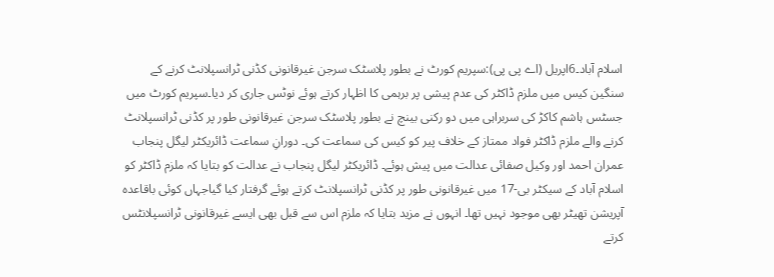اسلام آباد۔6اپریل (اے پی پی):سپریم کورٹ نے بطور پلاسٹک سرجن غیرقانونی کڈنی ٹرانسپلانٹ کرنے کے سنگین کیس میں ملزم ڈاکٹر کی عدم پیشی پر برہمی کا اظہار کرتے ہوئے نوٹس جاری کر دیا۔سپریم کورٹ میں جسٹس ہاشم کاکڑ کی سربراہی میں دو رکنی بینچ نے بطور پلاسٹک سرجن غیرقانونی طور پر کڈنی ٹرانسپلانٹ کرنے والے ملزم ڈاکٹر فواد ممتاز کے خلاف پیر کو کیس کی سماعت کی۔ دورانِ سماعت ڈائریکٹر لیگل پنجاب عمران احمد اور وکیل صفائی عدالت میں پیش ہوئے۔ ڈائریکٹر لیگل پنجاب نے عدالت کو بتایا کہ ملزم ڈاکٹر کو اسلام آباد کے سیکٹر بی-17 میں غیرقانونی طور پر کڈنی ٹرانسپلانٹ کرتے ہوئے گرفتار کیا گیاجہاں کوئی باقاعدہ آپریشن تھیٹر بھی موجود نہیں تھا۔ انہوں نے مزید بتایا کہ ملزم اس سے قبل بھی ایسے غیرقانونی ٹرانسپلانٹس کرتے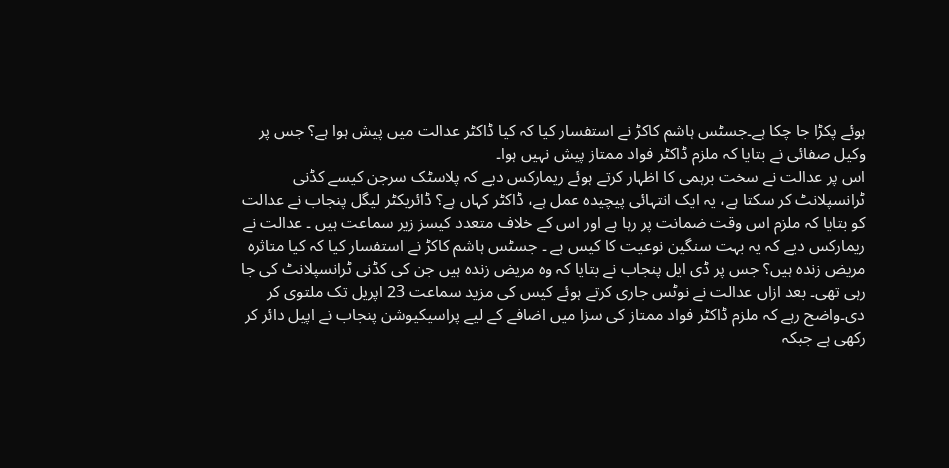ہوئے پکڑا جا چکا ہے۔جسٹس ہاشم کاکڑ نے استفسار کیا کہ کیا ڈاکٹر عدالت میں پیش ہوا ہے؟ جس پر وکیل صفائی نے بتایا کہ ملزم ڈاکٹر فواد ممتاز پیش نہیں ہوا۔
اس پر عدالت نے سخت برہمی کا اظہار کرتے ہوئے ریمارکس دیے کہ پلاسٹک سرجن کیسے کڈنی ٹرانسپلانٹ کر سکتا ہے، یہ ایک انتہائی پیچیدہ عمل ہے، ڈاکٹر کہاں ہے؟ ڈائریکٹر لیگل پنجاب نے عدالت کو بتایا کہ ملزم اس وقت ضمانت پر رہا ہے اور اس کے خلاف متعدد کیسز زیر سماعت ہیں ۔ عدالت نے ریمارکس دیے کہ یہ بہت سنگین نوعیت کا کیس ہے ۔ جسٹس ہاشم کاکڑ نے استفسار کیا کہ کیا متاثرہ مریض زندہ ہیں؟ جس پر ڈی ایل پنجاب نے بتایا کہ وہ مریض زندہ ہیں جن کی کڈنی ٹرانسپلانٹ کی جا رہی تھی۔ بعد ازاں عدالت نے نوٹس جاری کرتے ہوئے کیس کی مزید سماعت 23 اپریل تک ملتوی کر دی۔واضح رہے کہ ملزم ڈاکٹر فواد ممتاز کی سزا میں اضافے کے لیے پراسیکیوشن پنجاب نے اپیل دائر کر رکھی ہے جبکہ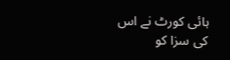ہائی کورٹ نے اس کی سزا کو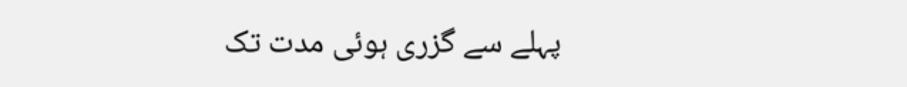پہلے سے گزری ہوئی مدت تک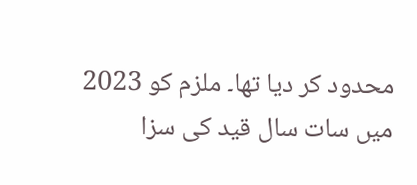محدود کر دیا تھا۔ ملزم کو 2023 میں سات سال قید کی سزا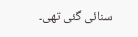سنائی گئی تھی۔